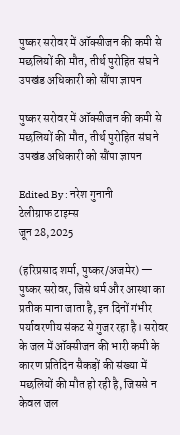पुष्कर सरोवर में ऑक्सीजन की कमी से मछलियों की मौत, तीर्थ पुरोहित संघ ने उपखंड अधिकारी को सौंपा ज्ञापन

पुष्कर सरोवर में ऑक्सीजन की कमी से मछलियों की मौत, तीर्थ पुरोहित संघ ने उपखंड अधिकारी को सौंपा ज्ञापन

Edited By : नरेश गुनानी
टेलीग्राफ टाइम्स
जून 28,2025

(हरिप्रसाद शर्मा, पुष्कर/अजमेर) — पुष्कर सरोवर, जिसे धर्म और आस्था का प्रतीक माना जाता है, इन दिनों गंभीर पर्यावरणीय संकट से गुजर रहा है। सरोवर के जल में ऑक्सीजन की भारी कमी के कारण प्रतिदिन सैकड़ों की संख्या में मछलियों की मौत हो रही है, जिससे न केवल जल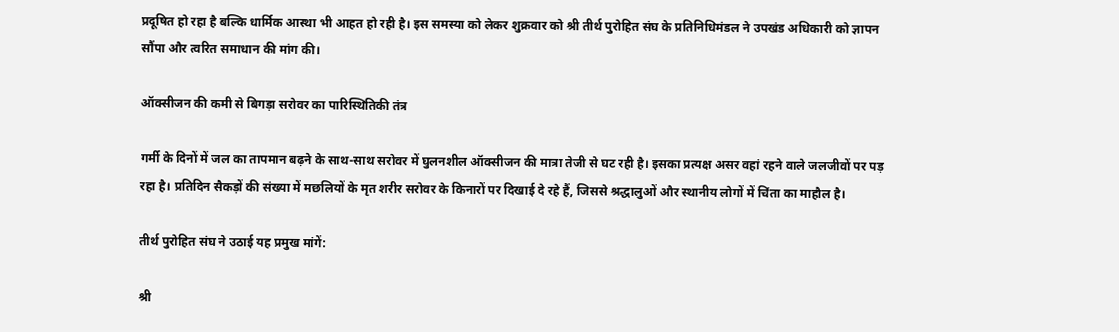प्रदूषित हो रहा है बल्कि धार्मिक आस्था भी आहत हो रही है। इस समस्या को लेकर शुक्रवार को श्री तीर्थ पुरोहित संघ के प्रतिनिधिमंडल ने उपखंड अधिकारी को ज्ञापन सौंपा और त्वरित समाधान की मांग की।

ऑक्सीजन की कमी से बिगड़ा सरोवर का पारिस्थितिकी तंत्र

गर्मी के दिनों में जल का तापमान बढ़ने के साथ-साथ सरोवर में घुलनशील ऑक्सीजन की मात्रा तेजी से घट रही है। इसका प्रत्यक्ष असर वहां रहने वाले जलजीवों पर पड़ रहा है। प्रतिदिन सैकड़ों की संख्या में मछलियों के मृत शरीर सरोवर के किनारों पर दिखाई दे रहे हैं, जिससे श्रद्धालुओं और स्थानीय लोगों में चिंता का माहौल है।

तीर्थ पुरोहित संघ ने उठाई यह प्रमुख मांगें:

श्री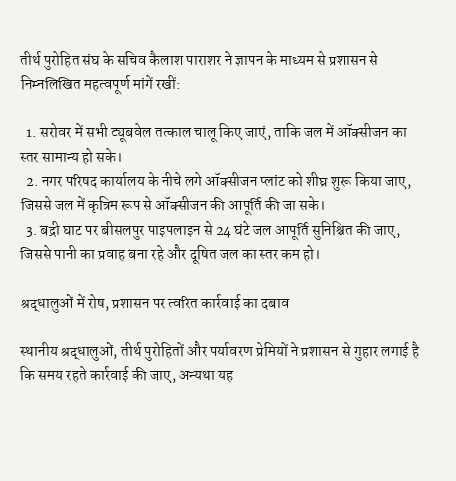तीर्थ पुरोहित संघ के सचिव कैलाश पाराशर ने ज्ञापन के माध्यम से प्रशासन से निम्नलिखित महत्वपूर्ण मांगें रखीं:

  1. सरोवर में सभी ट्यूबवेल तत्काल चालू किए जाएं, ताकि जल में ऑक्सीजन का स्तर सामान्य हो सके।
  2. नगर परिषद कार्यालय के नीचे लगे ऑक्सीजन प्लांट को शीघ्र शुरू किया जाए, जिससे जल में कृत्रिम रूप से ऑक्सीजन की आपूर्ति की जा सके।
  3. बद्री घाट पर बीसलपुर पाइपलाइन से 24 घंटे जल आपूर्ति सुनिश्चित की जाए, जिससे पानी का प्रवाह बना रहे और दूषित जल का स्तर कम हो।

श्रद्धालुओं में रोष, प्रशासन पर त्वरित कार्रवाई का दबाव

स्थानीय श्रद्धालुओं, तीर्थ पुरोहितों और पर्यावरण प्रेमियों ने प्रशासन से गुहार लगाई है कि समय रहते कार्रवाई की जाए, अन्यथा यह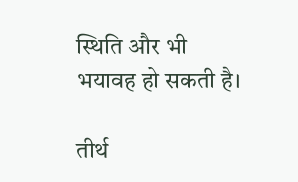स्थिति और भी भयावह हो सकती है।

तीर्थ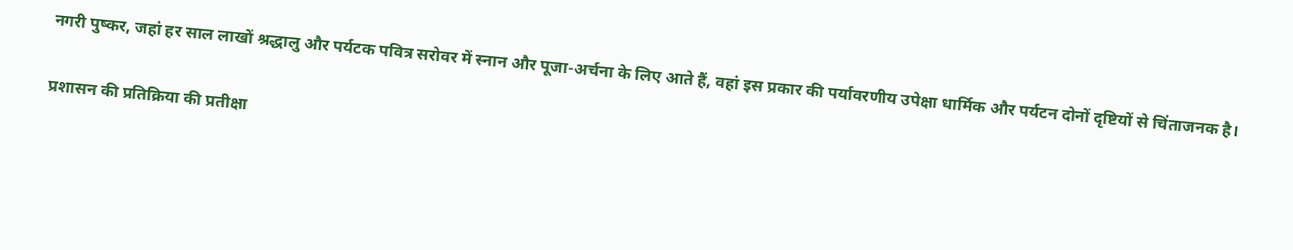नगरी पुष्कर, जहां हर साल लाखों श्रद्धालु और पर्यटक पवित्र सरोवर में स्नान और पूजा-अर्चना के लिए आते हैं, वहां इस प्रकार की पर्यावरणीय उपेक्षा धार्मिक और पर्यटन दोनों दृष्टियों से चिंताजनक है।

प्रशासन की प्रतिक्रिया की प्रतीक्षा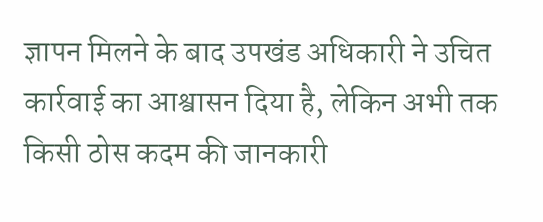ज्ञापन मिलने के बाद उपखंड अधिकारी ने उचित कार्रवाई का आश्वासन दिया है, लेकिन अभी तक किसी ठोस कदम की जानकारी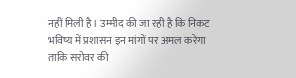नहीं मिली है। उम्मीद की जा रही है कि निकट भविष्य में प्रशासन इन मांगों पर अमल करेगा ताकि सरोवर की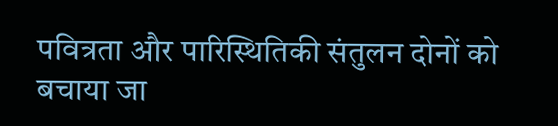पवित्रता और पारिस्थितिकी संतुलन दोनों को बचाया जा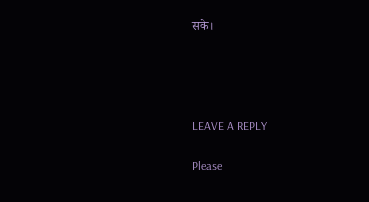सके।




LEAVE A REPLY

Please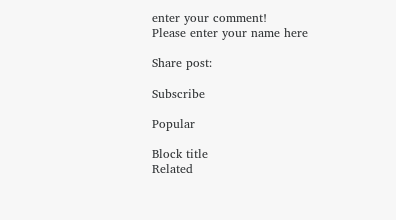enter your comment!
Please enter your name here

Share post:

Subscribe

Popular

Block title
Related